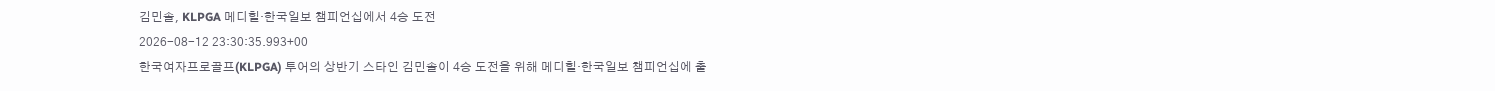김민솔, KLPGA 메디힐·한국일보 챔피언십에서 4승 도전
2026-08-12 23:30:35.993+00
한국여자프로골프(KLPGA) 투어의 상반기 스타인 김민솔이 4승 도전을 위해 메디힐·한국일보 챔피언십에 출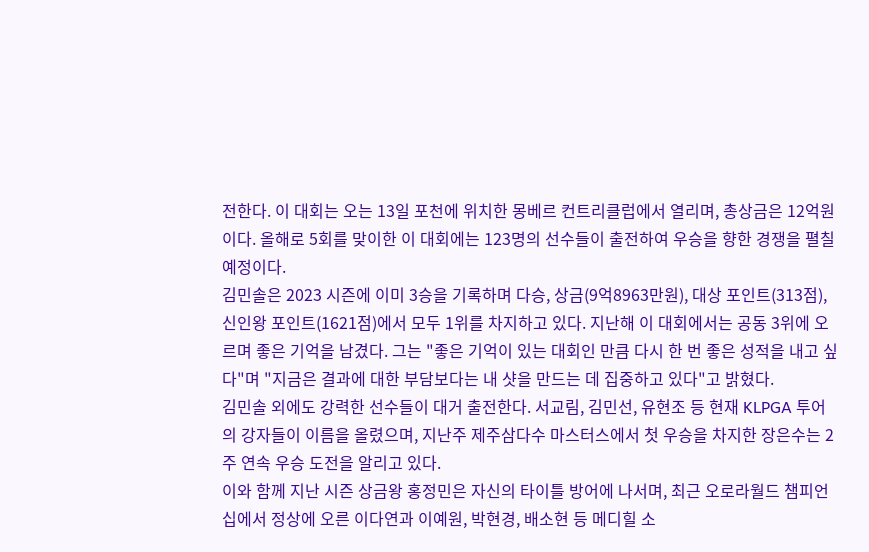전한다. 이 대회는 오는 13일 포천에 위치한 몽베르 컨트리클럽에서 열리며, 총상금은 12억원이다. 올해로 5회를 맞이한 이 대회에는 123명의 선수들이 출전하여 우승을 향한 경쟁을 펼칠 예정이다.
김민솔은 2023 시즌에 이미 3승을 기록하며 다승, 상금(9억8963만원), 대상 포인트(313점), 신인왕 포인트(1621점)에서 모두 1위를 차지하고 있다. 지난해 이 대회에서는 공동 3위에 오르며 좋은 기억을 남겼다. 그는 "좋은 기억이 있는 대회인 만큼 다시 한 번 좋은 성적을 내고 싶다"며 "지금은 결과에 대한 부담보다는 내 샷을 만드는 데 집중하고 있다"고 밝혔다.
김민솔 외에도 강력한 선수들이 대거 출전한다. 서교림, 김민선, 유현조 등 현재 KLPGA 투어의 강자들이 이름을 올렸으며, 지난주 제주삼다수 마스터스에서 첫 우승을 차지한 장은수는 2주 연속 우승 도전을 알리고 있다.
이와 함께 지난 시즌 상금왕 홍정민은 자신의 타이틀 방어에 나서며, 최근 오로라월드 챔피언십에서 정상에 오른 이다연과 이예원, 박현경, 배소현 등 메디힐 소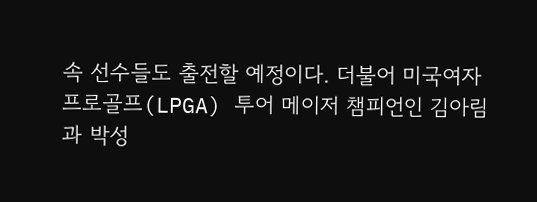속 선수들도 출전할 예정이다. 더불어 미국여자프로골프(LPGA) 투어 메이저 챔피언인 김아림과 박성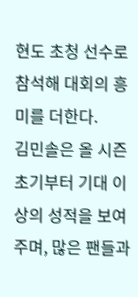현도 초청 선수로 참석해 대회의 흥미를 더한다.
김민솔은 올 시즌 초기부터 기대 이상의 성적을 보여주며, 많은 팬들과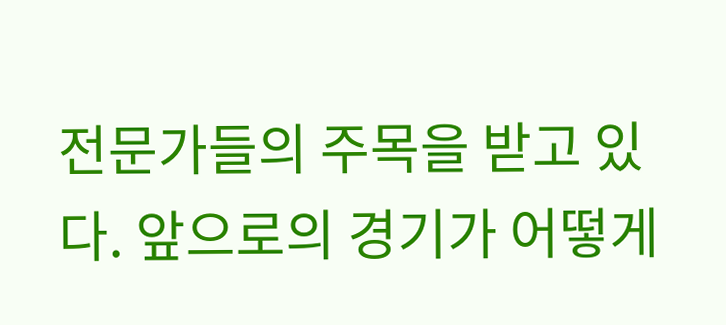전문가들의 주목을 받고 있다. 앞으로의 경기가 어떻게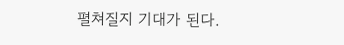펼쳐질지 기대가 된다.